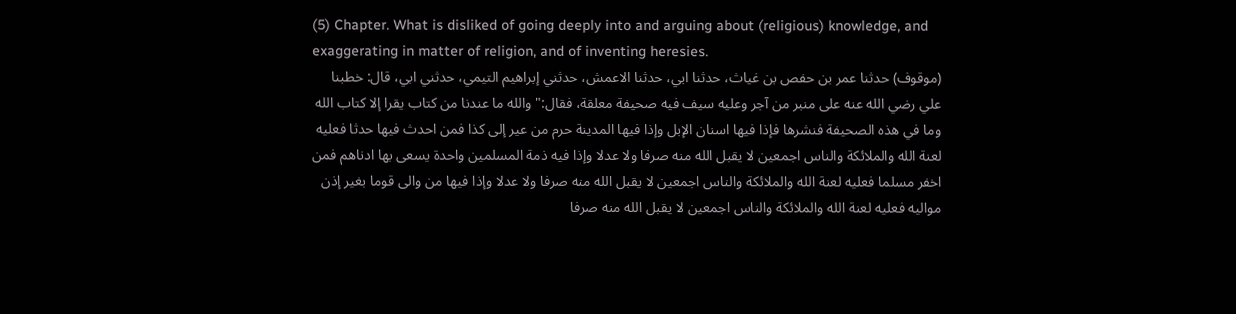(5) Chapter. What is disliked of going deeply into and arguing about (religious) knowledge, and exaggerating in matter of religion, and of inventing heresies.
(موقوف) حدثنا عمر بن حفص بن غياث، حدثنا ابي، حدثنا الاعمش، حدثني إبراهيم التيمي، حدثني ابي، قال: خطبنا علي رضي الله عنه على منبر من آجر وعليه سيف فيه صحيفة معلقة، فقال:" والله ما عندنا من كتاب يقرا إلا كتاب الله وما في هذه الصحيفة فنشرها فإذا فيها اسنان الإبل وإذا فيها المدينة حرم من عير إلى كذا فمن احدث فيها حدثا فعليه لعنة الله والملائكة والناس اجمعين لا يقبل الله منه صرفا ولا عدلا وإذا فيه ذمة المسلمين واحدة يسعى بها ادناهم فمن اخفر مسلما فعليه لعنة الله والملائكة والناس اجمعين لا يقبل الله منه صرفا ولا عدلا وإذا فيها من والى قوما بغير إذن مواليه فعليه لعنة الله والملائكة والناس اجمعين لا يقبل الله منه صرفا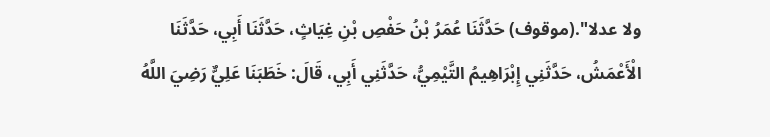ولا عدلا".(موقوف) حَدَّثَنَا عُمَرُ بْنُ حَفْصِ بْنِ غِيَاثٍ، حَدَّثَنَا أَبِي، حَدَّثَنَا الْأَعْمَشُ، حَدَّثَنِي إِبْرَاهِيمُ التَّيْمِيُّ، حَدَّثَنِي أَبِي، قَالَ: خَطَبَنَا عَلِيٌّ رَضِيَ اللَّهُ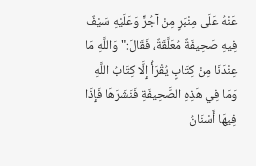عَنْهُ عَلَى مِنْبَرٍ مِنْ آجُرٍّ وَعَلَيْهِ سَيْفٌ فِيهِ صَحِيفَةٌ مُعَلَّقَةٌ، فَقَالَ:" وَاللَّهِ مَا عِنْدَنَا مِنْ كِتَابٍ يُقْرَأُ إِلَّا كِتَابُ اللَّهِ وَمَا فِي هَذِهِ الصَّحِيفَةِ فَنَشَرَهَا فَإِذَا فِيهَا أَسْنَانُ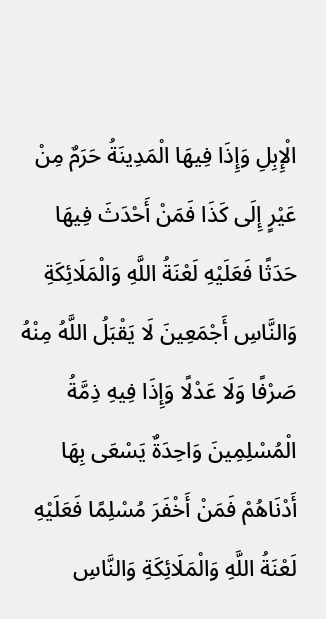الْإِبِلِ وَإِذَا فِيهَا الْمَدِينَةُ حَرَمٌ مِنْ عَيْرٍ إِلَى كَذَا فَمَنْ أَحْدَثَ فِيهَا حَدَثًا فَعَلَيْهِ لَعْنَةُ اللَّهِ وَالْمَلَائِكَةِ وَالنَّاسِ أَجْمَعِينَ لَا يَقْبَلُ اللَّهُ مِنْهُ صَرْفًا وَلَا عَدْلًا وَإِذَا فِيهِ ذِمَّةُ الْمُسْلِمِينَ وَاحِدَةٌ يَسْعَى بِهَا أَدْنَاهُمْ فَمَنْ أَخْفَرَ مُسْلِمًا فَعَلَيْهِ لَعْنَةُ اللَّهِ وَالْمَلَائِكَةِ وَالنَّاسِ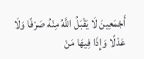أَجْمَعِينَ لَا يَقْبَلُ اللَّهُ مِنْهُ صَرْفًا وَلَا عَدْلًا وَإِذَا فِيهَا مَنْ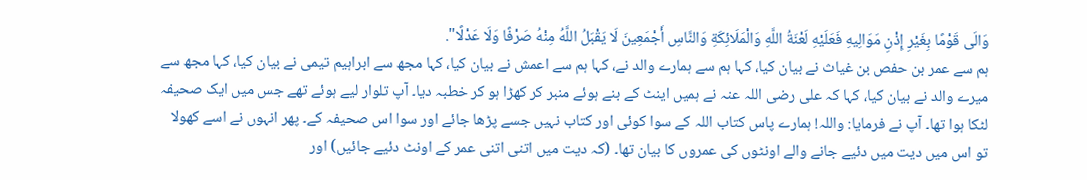وَالَى قَوْمًا بِغَيْرِ إِذْنِ مَوَالِيهِ فَعَلَيْهِ لَعْنَةُ اللَّهِ وَالْمَلَائِكَةِ وَالنَّاسِ أَجْمَعِينَ لَا يَقْبَلُ اللَّهُ مِنْهُ صَرْفًا وَلَا عَدْلًا".
ہم سے عمر بن حفص بن غیاث نے بیان کیا، کہا ہم سے ہمارے والد نے، کہا ہم سے اعمش نے بیان کیا، کہا مجھ سے ابراہیم تیمی نے بیان کیا، کہا مجھ سے میرے والد نے بیان کیا، کہا کہ علی رضی اللہ عنہ نے ہمیں اینٹ کے بنے ہوئے منبر کر کھڑا ہو کر خطبہ دیا۔ آپ تلوار لیے ہوئے تھے جس میں ایک صحیفہ لٹکا ہوا تھا۔ آپ نے فرمایا: واللہ! ہمارے پاس کتاب اللہ کے سوا کوئی اور کتاب نہیں جسے پڑھا جائے اور سوا اس صحیفہ کے۔ پھر انہوں نے اسے کھولا تو اس میں دیت میں دئیے جانے والے اونٹوں کی عمروں کا بیان تھا۔ (کہ دیت میں اتنی اتنی عمر کے اونٹ دئیے جائیں) اور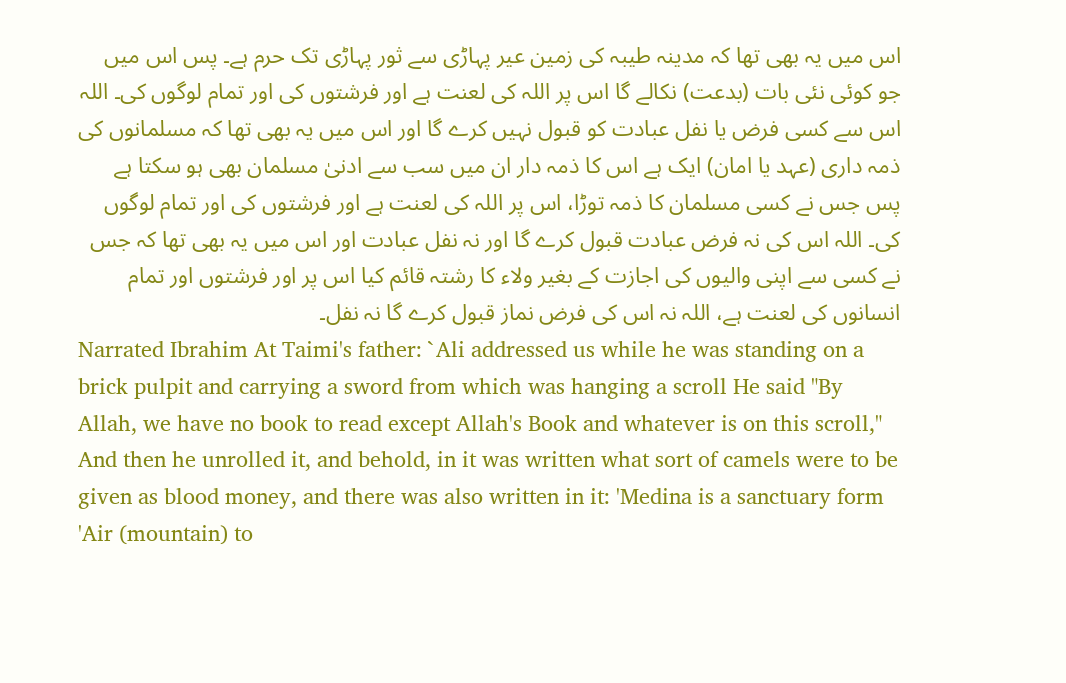اس میں یہ بھی تھا کہ مدینہ طیبہ کی زمین عیر پہاڑی سے ثور پہاڑی تک حرم ہے۔ پس اس میں جو کوئی نئی بات (بدعت) نکالے گا اس پر اللہ کی لعنت ہے اور فرشتوں کی اور تمام لوگوں کی۔ اللہ اس سے کسی فرض یا نفل عبادت کو قبول نہیں کرے گا اور اس میں یہ بھی تھا کہ مسلمانوں کی ذمہ داری (عہد یا امان) ایک ہے اس کا ذمہ دار ان میں سب سے ادنیٰ مسلمان بھی ہو سکتا ہے پس جس نے کسی مسلمان کا ذمہ توڑا، اس پر اللہ کی لعنت ہے اور فرشتوں کی اور تمام لوگوں کی۔ اللہ اس کی نہ فرض عبادت قبول کرے گا اور نہ نفل عبادت اور اس میں یہ بھی تھا کہ جس نے کسی سے اپنی والیوں کی اجازت کے بغیر ولاء کا رشتہ قائم کیا اس پر اور فرشتوں اور تمام انسانوں کی لعنت ہے، اللہ نہ اس کی فرض نماز قبول کرے گا نہ نفل۔
Narrated Ibrahim At Taimi's father: `Ali addressed us while he was standing on a brick pulpit and carrying a sword from which was hanging a scroll He said "By Allah, we have no book to read except Allah's Book and whatever is on this scroll," And then he unrolled it, and behold, in it was written what sort of camels were to be given as blood money, and there was also written in it: 'Medina is a sanctuary form 'Air (mountain) to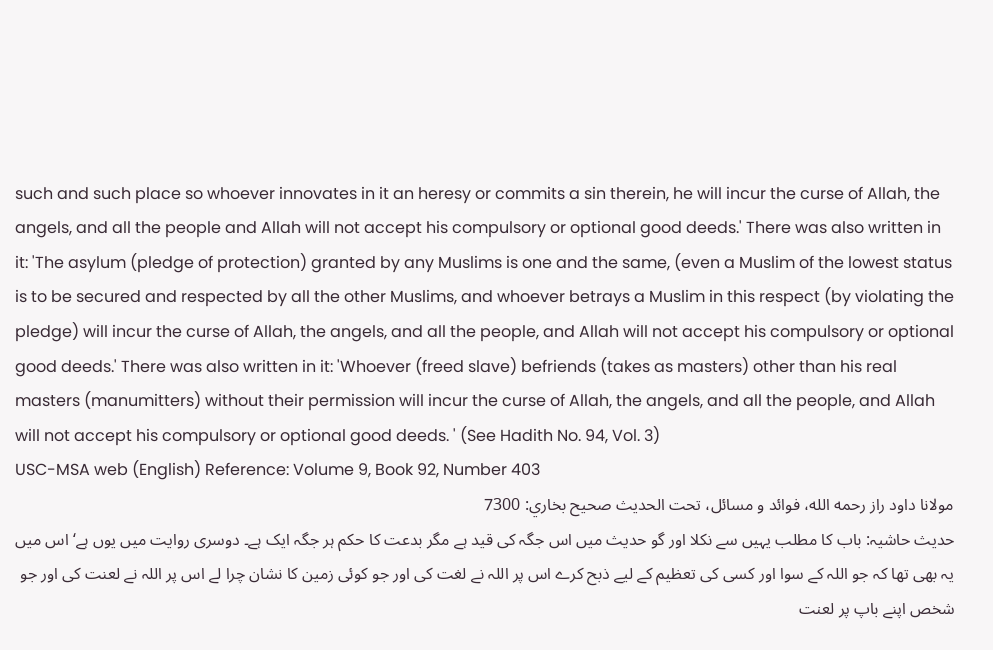such and such place so whoever innovates in it an heresy or commits a sin therein, he will incur the curse of Allah, the angels, and all the people and Allah will not accept his compulsory or optional good deeds.' There was also written in it: 'The asylum (pledge of protection) granted by any Muslims is one and the same, (even a Muslim of the lowest status is to be secured and respected by all the other Muslims, and whoever betrays a Muslim in this respect (by violating the pledge) will incur the curse of Allah, the angels, and all the people, and Allah will not accept his compulsory or optional good deeds.' There was also written in it: 'Whoever (freed slave) befriends (takes as masters) other than his real masters (manumitters) without their permission will incur the curse of Allah, the angels, and all the people, and Allah will not accept his compulsory or optional good deeds. ' (See Hadith No. 94, Vol. 3)
USC-MSA web (English) Reference: Volume 9, Book 92, Number 403
مولانا داود راز رحمه الله، فوائد و مسائل، تحت الحديث صحيح بخاري: 7300
حدیث حاشیہ: باب کا مطلب یہیں سے نکلا اور گو حدیث میں اس جگہ کی قید ہے مگر بدعت کا حکم ہر جگہ ایک ہے۔ دوسری روایت میں یوں ہے‘ اس میں یہ بھی تھا کہ جو اللہ کے سوا اور کسی کی تعظیم کے لیے ذبح کرے اس پر اللہ نے لغت کی اور جو کوئی زمین کا نشان چرا لے اس پر اللہ نے لعنت کی اور جو شخص اپنے باپ پر لعنت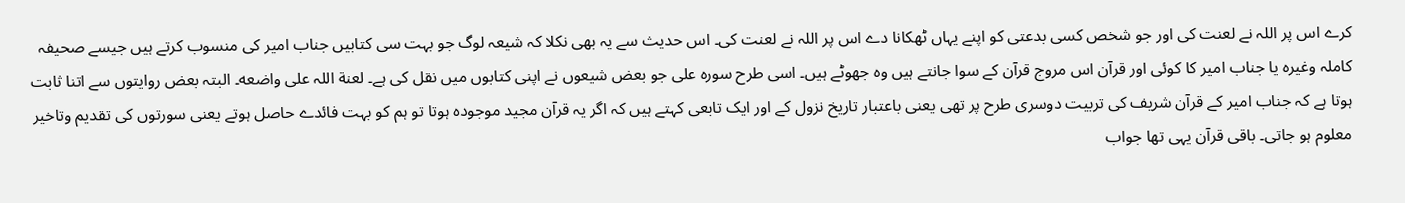کرے اس پر اللہ نے لعنت کی اور جو شخص کسی بدعتی کو اپنے یہاں ٹھکانا دے اس پر اللہ نے لعنت کی۔ اس حدیث سے یہ بھی نکلا کہ شیعہ لوگ جو بہت سی کتابیں جناب امیر کی منسوب کرتے ہیں جیسے صحیفہ کاملہ وغیرہ یا جناب امیر کا کوئی اور قرآن اس مروج قرآن کے سوا جانتے ہیں وہ جھوٹے ہیں۔ اسی طرح سورہ علی جو بعض شیعوں نے اپنی کتابوں میں نقل کی ہے۔ لعنة اللہ علی واضعه۔ البتہ بعض روایتوں سے اتنا ثابت ہوتا ہے کہ جناب امیر کے قرآن شریف کی تربیت دوسری طرح پر تھی یعنی باعتبار تاریخ نزول کے اور ایک تابعی کہتے ہیں کہ اگر یہ قرآن مجید موجودہ ہوتا تو ہم کو بہت فائدے حاصل ہوتے یعنی سورتوں کی تقدیم وتاخیر معلوم ہو جاتی۔ باقی قرآن یہی تھا جواب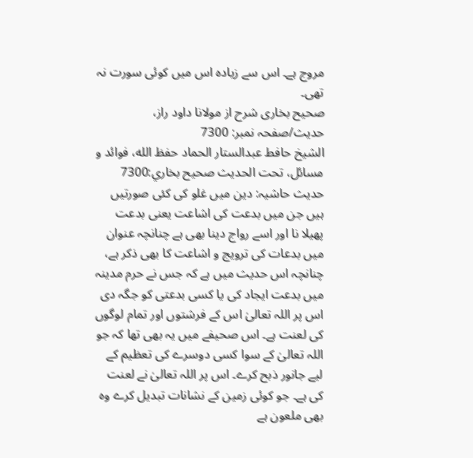مروج ہے۔ اس سے زیادہ اس میں کوئی سورت نہ تھی۔
صحیح بخاری شرح از مولانا داود راز، حدیث/صفحہ نمبر: 7300
الشيخ حافط عبدالستار الحماد حفظ الله، فوائد و مسائل، تحت الحديث صحيح بخاري:7300
حدیث حاشیہ: دین میں غلو کی کئی صورتیں ہیں جن میں بدعت کی اشاعت یعنی بدعت پھیلا نا اور اسے رواج دینا بھی ہے چنانچہ عنوان میں بدعات کی ترویج و اشاعت کا بھی ذکر ہے، چنانچہ اس حدیث میں ہے کہ جس نے حرم مدینہ میں بدعت ایجاد کی یا کسی بدعتی کو جگہ دی اس پر اللہ تعالیٰ اس کے فرشتوں اور تمام لوگوں کی لعنت ہے۔ اس صحیفے میں یہ بھی تھا کہ جو اللہ تعالیٰ کے سوا کسی دوسرے کی تعظیم کے لیے جانور ذبح کرے۔ اس پر اللہ تعالیٰ نے لعنت کی ہے۔ جو کوئی زمین کے نشانات تبدیل کرے وہ بھی ملعون ہے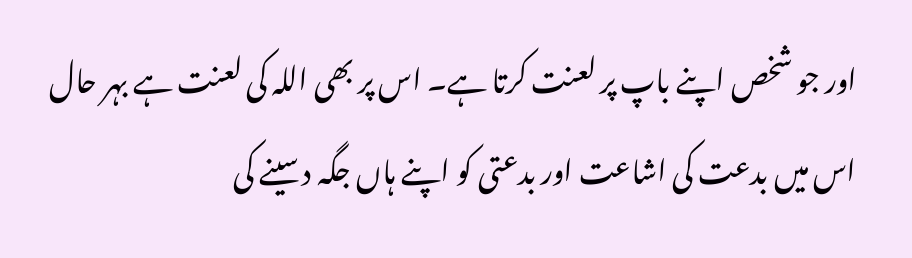اور جو شخص اپنے باپ پر لعنت کرتا ہے۔ اس پر بھی اللہ کی لعنت ہے بہر حال اس میں بدعت کی اشاعت اور بدعتی کو اپنے ہاں جگہ دسینے کی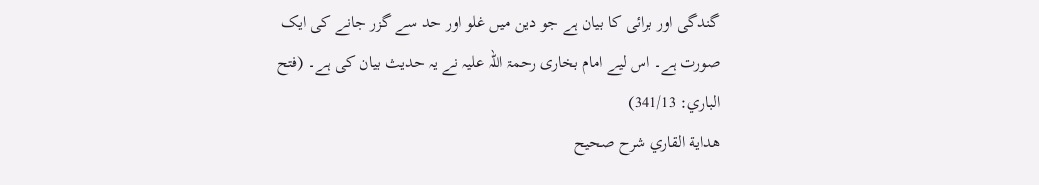گندگی اور برائی کا بیان ہے جو دین میں غلو اور حد سے گزر جانے کی ایک صورت ہے۔ اس لیے امام بخاری رحمۃ اللہ علیہ نے یہ حدیث بیان کی ہے۔ (فتح الباري: 341/13)
هداية القاري شرح صحيح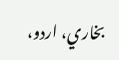بخاري، اردو،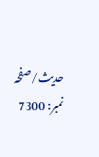حدیث/صفحہ نمبر: 7300